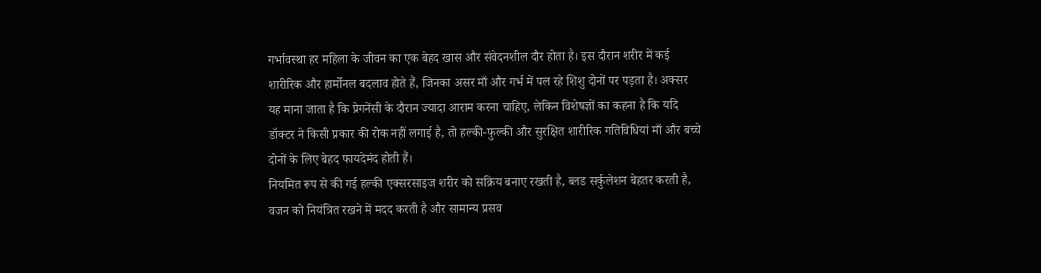गर्भावस्था हर महिला के जीवन का एक बेहद खास और संवेदनशील दौर होता है। इस दौरान शरीर में कई शारीरिक और हार्मोनल बदलाव होते हैं, जिनका असर माँ और गर्भ में पल रहे शिशु दोनों पर पड़ता है। अक्सर यह माना जाता है कि प्रेगनेंसी के दौरान ज्यादा आराम करना चाहिए, लेकिन विशेषज्ञों का कहना है कि यदि डॉक्टर ने किसी प्रकार की रोक नहीं लगाई है, तो हल्की-फुल्की और सुरक्षित शारीरिक गतिविधियां माँ और बच्चे दोनों के लिए बेहद फायदेमंद होती हैं।
नियमित रूप से की गई हल्की एक्सरसाइज शरीर को सक्रिय बनाए रखती है, ब्लड सर्कुलेशन बेहतर करती है, वजन को नियंत्रित रखने में मदद करती है और सामान्य प्रसव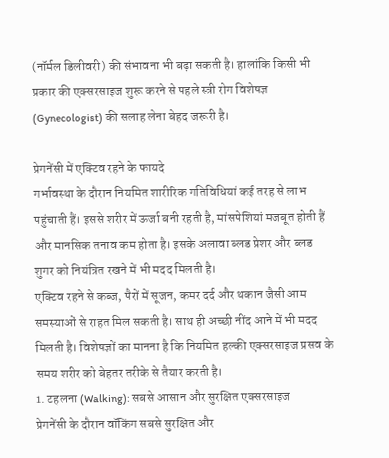(नॉर्मल डिलीवरी) की संभावना भी बढ़ा सकती है। हालांकि किसी भी प्रकार की एक्सरसाइज शुरू करने से पहले स्त्री रोग विशेषज्ञ (Gynecologist) की सलाह लेना बेहद जरूरी है।

प्रेगनेंसी में एक्टिव रहने के फायदे
गर्भावस्था के दौरान नियमित शारीरिक गतिविधियां कई तरह से लाभ पहुंचाती हैं। इससे शरीर में ऊर्जा बनी रहती है, मांसपेशियां मजबूत होती हैं और मानसिक तनाव कम होता है। इसके अलावा ब्लड प्रेशर और ब्लड शुगर को नियंत्रित रखने में भी मदद मिलती है।
एक्टिव रहने से कब्ज, पैरों में सूजन, कमर दर्द और थकान जैसी आम समस्याओं से राहत मिल सकती है। साथ ही अच्छी नींद आने में भी मदद मिलती है। विशेषज्ञों का मानना है कि नियमित हल्की एक्सरसाइज प्रसव के समय शरीर को बेहतर तरीके से तैयार करती है।
1. टहलना (Walking): सबसे आसान और सुरक्षित एक्सरसाइज
प्रेगनेंसी के दौरान वॉकिंग सबसे सुरक्षित और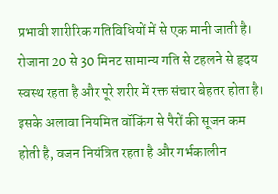प्रभावी शारीरिक गतिविधियों में से एक मानी जाती है। रोजाना 20 से 30 मिनट सामान्य गति से टहलने से हृदय स्वस्थ रहता है और पूरे शरीर में रक्त संचार बेहतर होता है।
इसके अलावा नियमित वॉकिंग से पैरों की सूजन कम होती है, वजन नियंत्रित रहता है और गर्भकालीन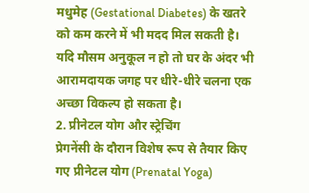मधुमेह (Gestational Diabetes) के खतरे को कम करने में भी मदद मिल सकती है।
यदि मौसम अनुकूल न हो तो घर के अंदर भी आरामदायक जगह पर धीरे-धीरे चलना एक अच्छा विकल्प हो सकता है।
2. प्रीनेटल योग और स्ट्रेचिंग
प्रेगनेंसी के दौरान विशेष रूप से तैयार किए गए प्रीनेटल योग (Prenatal Yoga)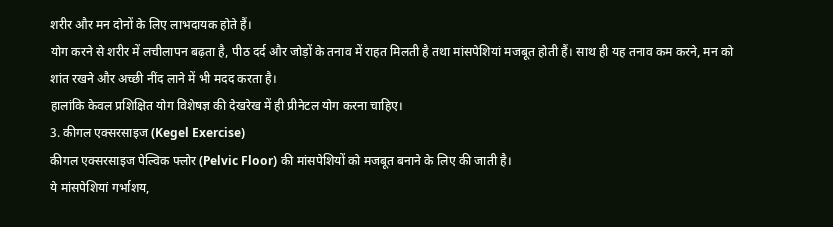शरीर और मन दोनों के लिए लाभदायक होते हैं।
योग करने से शरीर में लचीलापन बढ़ता है, पीठ दर्द और जोड़ों के तनाव में राहत मिलती है तथा मांसपेशियां मजबूत होती हैं। साथ ही यह तनाव कम करने, मन को शांत रखने और अच्छी नींद लाने में भी मदद करता है।
हालांकि केवल प्रशिक्षित योग विशेषज्ञ की देखरेख में ही प्रीनेटल योग करना चाहिए।
3. कीगल एक्सरसाइज (Kegel Exercise)
कीगल एक्सरसाइज पेल्विक फ्लोर (Pelvic Floor) की मांसपेशियों को मजबूत बनाने के लिए की जाती है।
ये मांसपेशियां गर्भाशय,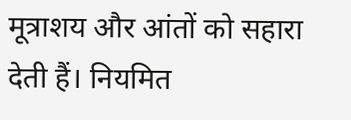मूत्राशय और आंतों को सहारा देती हैं। नियमित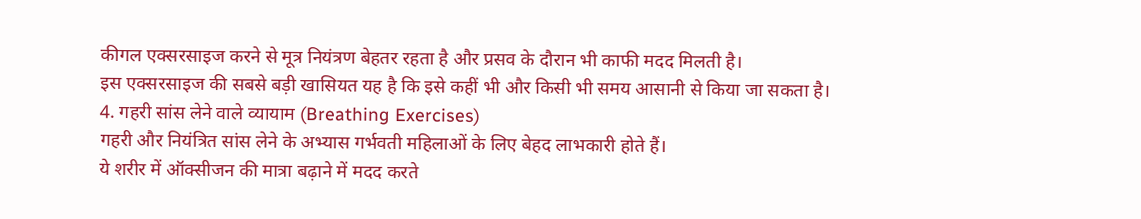कीगल एक्सरसाइज करने से मूत्र नियंत्रण बेहतर रहता है और प्रसव के दौरान भी काफी मदद मिलती है।
इस एक्सरसाइज की सबसे बड़ी खासियत यह है कि इसे कहीं भी और किसी भी समय आसानी से किया जा सकता है।
4. गहरी सांस लेने वाले व्यायाम (Breathing Exercises)
गहरी और नियंत्रित सांस लेने के अभ्यास गर्भवती महिलाओं के लिए बेहद लाभकारी होते हैं।
ये शरीर में ऑक्सीजन की मात्रा बढ़ाने में मदद करते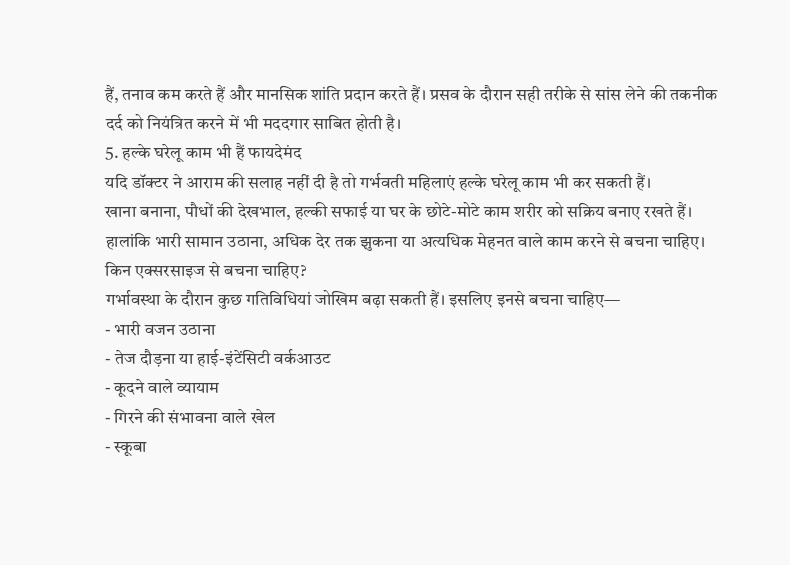हैं, तनाव कम करते हैं और मानसिक शांति प्रदान करते हैं। प्रसव के दौरान सही तरीके से सांस लेने की तकनीक दर्द को नियंत्रित करने में भी मददगार साबित होती है।
5. हल्के घरेलू काम भी हैं फायदेमंद
यदि डॉक्टर ने आराम की सलाह नहीं दी है तो गर्भवती महिलाएं हल्के घरेलू काम भी कर सकती हैं।
खाना बनाना, पौधों की देखभाल, हल्की सफाई या घर के छोटे-मोटे काम शरीर को सक्रिय बनाए रखते हैं। हालांकि भारी सामान उठाना, अधिक देर तक झुकना या अत्यधिक मेहनत वाले काम करने से बचना चाहिए।
किन एक्सरसाइज से बचना चाहिए?
गर्भावस्था के दौरान कुछ गतिविधियां जोखिम बढ़ा सकती हैं। इसलिए इनसे बचना चाहिए—
- भारी वजन उठाना
- तेज दौड़ना या हाई-इंटेंसिटी वर्कआउट
- कूदने वाले व्यायाम
- गिरने की संभावना वाले खेल
- स्कूबा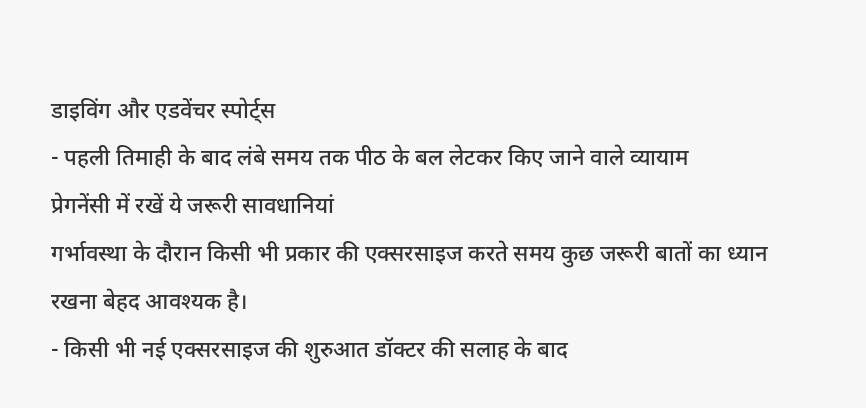डाइविंग और एडवेंचर स्पोर्ट्स
- पहली तिमाही के बाद लंबे समय तक पीठ के बल लेटकर किए जाने वाले व्यायाम
प्रेगनेंसी में रखें ये जरूरी सावधानियां
गर्भावस्था के दौरान किसी भी प्रकार की एक्सरसाइज करते समय कुछ जरूरी बातों का ध्यान रखना बेहद आवश्यक है।
- किसी भी नई एक्सरसाइज की शुरुआत डॉक्टर की सलाह के बाद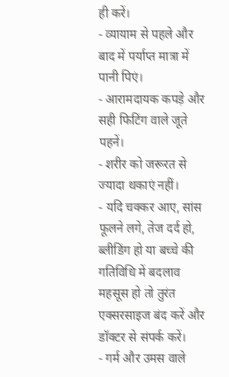ही करें।
- व्यायाम से पहले और बाद में पर्याप्त मात्रा में पानी पिएं।
- आरामदायक कपड़े और सही फिटिंग वाले जूते पहनें।
- शरीर को जरूरत से ज्यादा थकाएं नहीं।
- यदि चक्कर आए, सांस फूलने लगे, तेज दर्द हो, ब्लीडिंग हो या बच्चे की गतिविधि में बदलाव महसूस हो तो तुरंत एक्सरसाइज बंद करें और डॉक्टर से संपर्क करें।
- गर्म और उमस वाले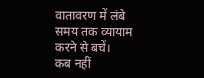वातावरण में लंबे समय तक व्यायाम करने से बचें।
कब नहीं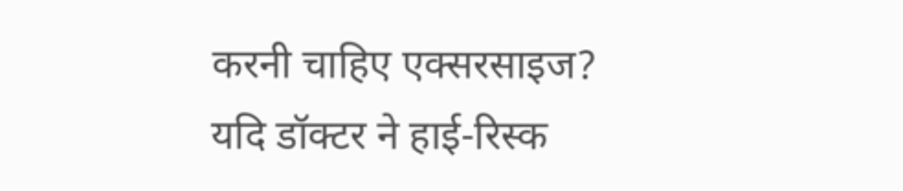करनी चाहिए एक्सरसाइज?
यदि डॉक्टर ने हाई-रिस्क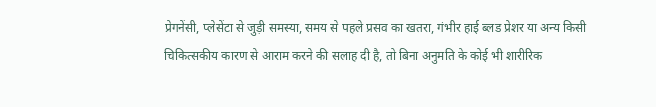प्रेगनेंसी, प्लेसेंटा से जुड़ी समस्या, समय से पहले प्रसव का खतरा, गंभीर हाई ब्लड प्रेशर या अन्य किसी चिकित्सकीय कारण से आराम करने की सलाह दी है, तो बिना अनुमति के कोई भी शारीरिक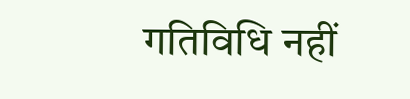गतिविधि नहीं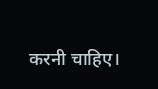करनी चाहिए।